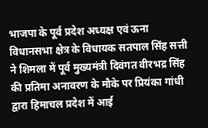भाजपा के पूर्व प्रदेश अध्यक्ष एवं ऊना विधानसभा क्षेत्र के विधायक सतपाल सिंह सत्ती ने शिमला में पूर्व मुख्यमंत्री दिवंगत वीरभद्र सिंह की प्रतिमा अनावरण के मौके पर प्रियंका गांधी द्वारा हिमाचल प्रदेश में आई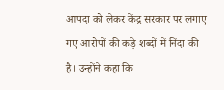आपदा को लेकर केंद्र सरकार पर लगाए गए आरोपों की कड़े शब्दों में निंदा की है। उन्होंने कहा कि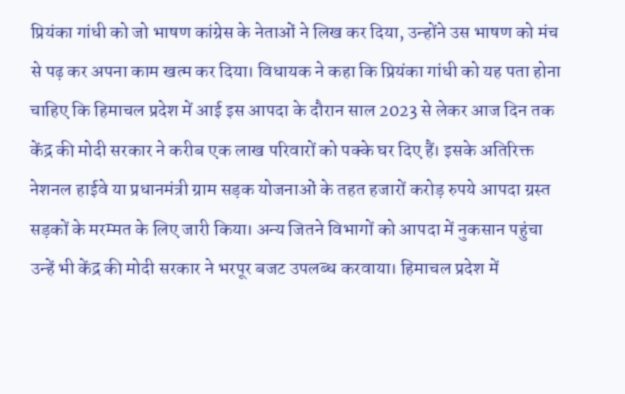प्रियंका गांधी को जो भाषण कांग्रेस के नेताओं ने लिख कर दिया, उन्होंने उस भाषण को मंच से पढ़ कर अपना काम खत्म कर दिया। विधायक ने कहा कि प्रियंका गांधी को यह पता होना चाहिए कि हिमाचल प्रदेश में आई इस आपदा के दौरान साल 2023 से लेकर आज दिन तक केंद्र की मोदी सरकार ने करीब एक लाख परिवारों को पक्के घर दिए हैं। इसके अतिरिक्त नेशनल हाईवे या प्रधानमंत्री ग्राम सड़क योजनाओं के तहत हजारों करोड़ रुपये आपदा ग्रस्त सड़कों के मरम्मत के लिए जारी किया। अन्य जितने विभागों को आपदा में नुकसान पहुंचा उन्हें भी केंद्र की मोदी सरकार ने भरपूर बजट उपलब्ध करवाया। हिमाचल प्रदेश में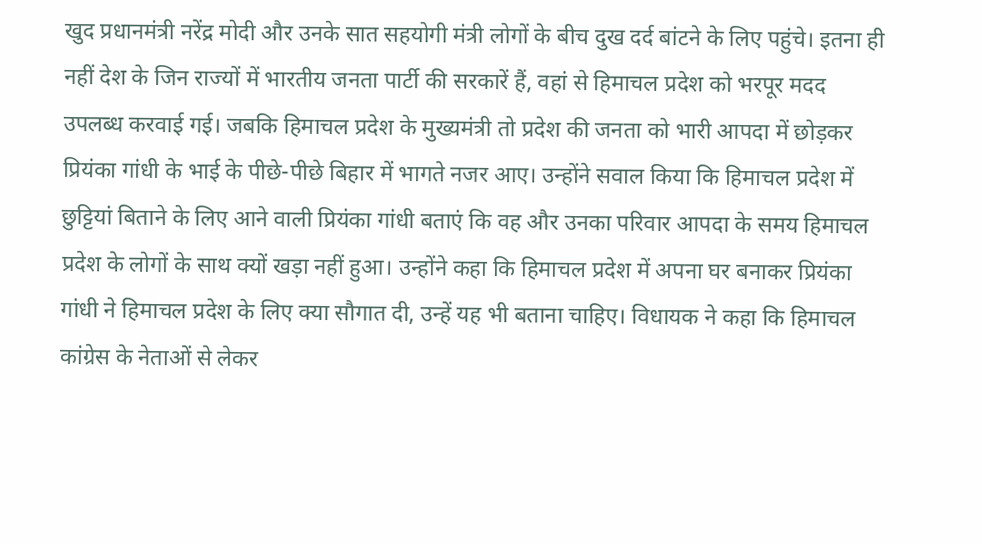खुद प्रधानमंत्री नरेंद्र मोदी और उनके सात सहयोगी मंत्री लोगों के बीच दुख दर्द बांटने के लिए पहुंचे। इतना ही नहीं देश के जिन राज्यों में भारतीय जनता पार्टी की सरकारें हैं, वहां से हिमाचल प्रदेश को भरपूर मदद उपलब्ध करवाई गई। जबकि हिमाचल प्रदेश के मुख्यमंत्री तो प्रदेश की जनता को भारी आपदा में छोड़कर प्रियंका गांधी के भाई के पीछे-पीछे बिहार में भागते नजर आए। उन्होंने सवाल किया कि हिमाचल प्रदेश में छुट्टियां बिताने के लिए आने वाली प्रियंका गांधी बताएं कि वह और उनका परिवार आपदा के समय हिमाचल प्रदेश के लोगों के साथ क्यों खड़ा नहीं हुआ। उन्होंने कहा कि हिमाचल प्रदेश में अपना घर बनाकर प्रियंका गांधी ने हिमाचल प्रदेश के लिए क्या सौगात दी, उन्हें यह भी बताना चाहिए। विधायक ने कहा कि हिमाचल कांग्रेस के नेताओं से लेकर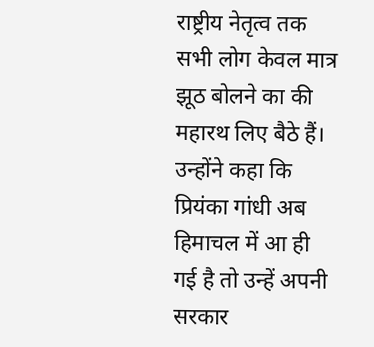राष्ट्रीय नेतृत्व तक सभी लोग केवल मात्र झूठ बोलने का की महारथ लिए बैठे हैं। उन्होंने कहा कि प्रियंका गांधी अब हिमाचल में आ ही गई है तो उन्हें अपनी सरकार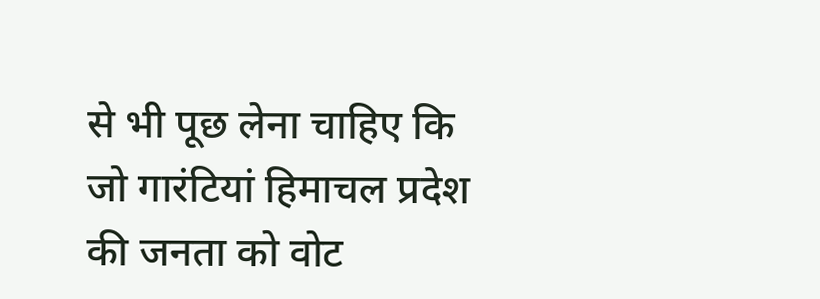से भी पूछ लेना चाहिए कि जो गारंटियां हिमाचल प्रदेश की जनता को वोट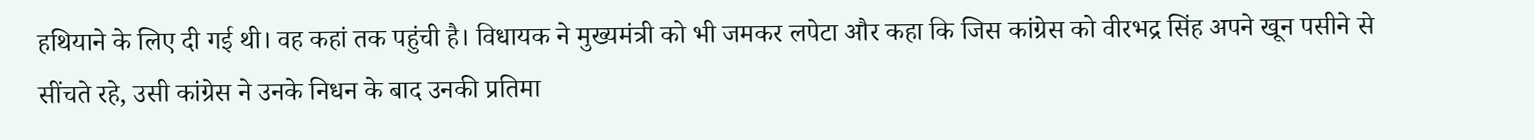हथियाने के लिए दी गई थी। वह कहां तक पहुंची है। विधायक ने मुख्यमंत्री को भी जमकर लपेटा और कहा कि जिस कांग्रेस को वीरभद्र सिंह अपने खून पसीने से सींचते रहे, उसी कांग्रेस ने उनके निधन के बाद उनकी प्रतिमा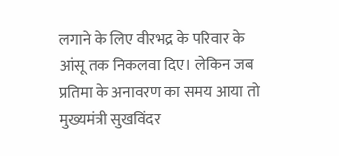लगाने के लिए वीरभद्र के परिवार के आंसू तक निकलवा दिए। लेकिन जब प्रतिमा के अनावरण का समय आया तो मुख्यमंत्री सुखविंदर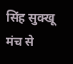सिंह सुक्खू मंच से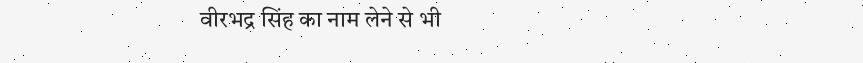वीरभद्र सिंह का नाम लेने से भी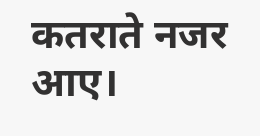कतराते नजर आए।